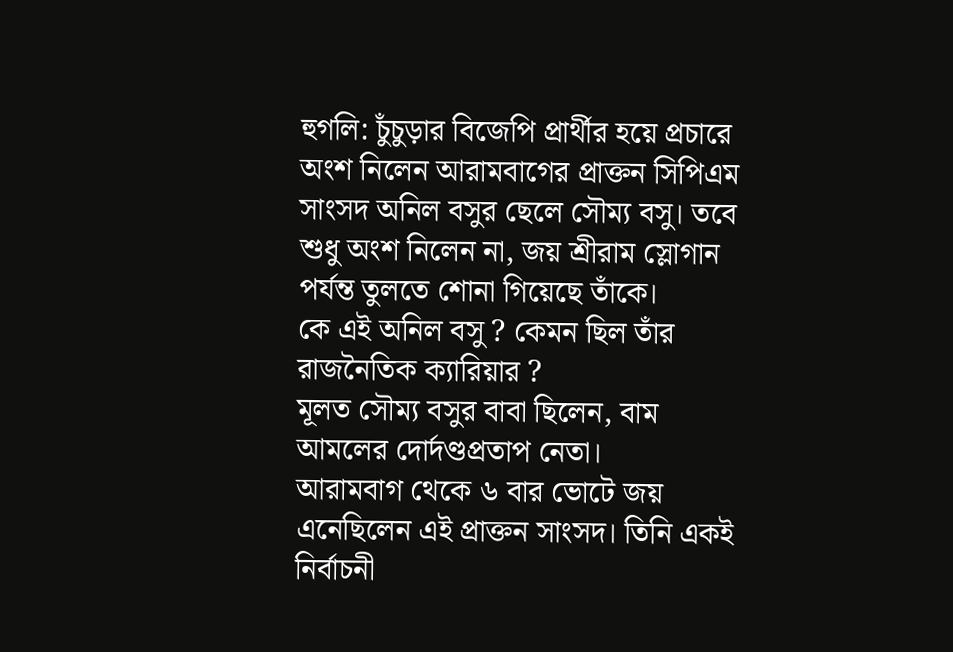হুগলি: চুঁচুড়ার বিজেপি প্রার্থীর হয়ে প্রচারে অংশ নিলেন আরামবাগের প্রাক্তন সিপিএম সাংসদ অনিল বসুর ছেলে সৌম্য বসু। তবে শুধু অংশ নিলেন না, জয় শ্রীরাম স্লোগান পর্যন্ত তুলতে শোনা গিয়েছে তাঁকে।
কে এই অনিল বসু ? কেমন ছিল তাঁর রাজনৈতিক ক্যারিয়ার ?
মূলত সৌম্য বসুর বাবা ছিলেন, বাম আমলের দোর্দণ্ডপ্রতাপ নেতা।
আরামবাগ থেকে ৬ বার ভোটে জয় এনেছিলেন এই প্রাক্তন সাংসদ। তিনি একই নির্বাচনী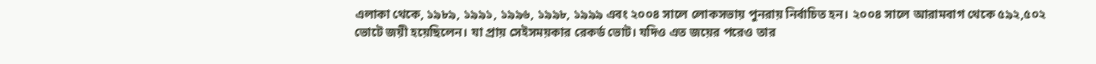এলাকা থেকে, ১৯৮৯, ১৯৯১, ১৯৯৬, ১৯৯৮, ১৯৯৯ এবং ২০০৪ সালে লোকসভায় পুনরায় নির্বাচিত হন। ২০০৪ সালে আরামবাগ থেকে ৫৯২,৫০২ ভোটে জয়ী হয়েছিলেন। যা প্রায় সেইসময়কার রেকর্ড ভোট। যদিও এত জয়ের পরেও তার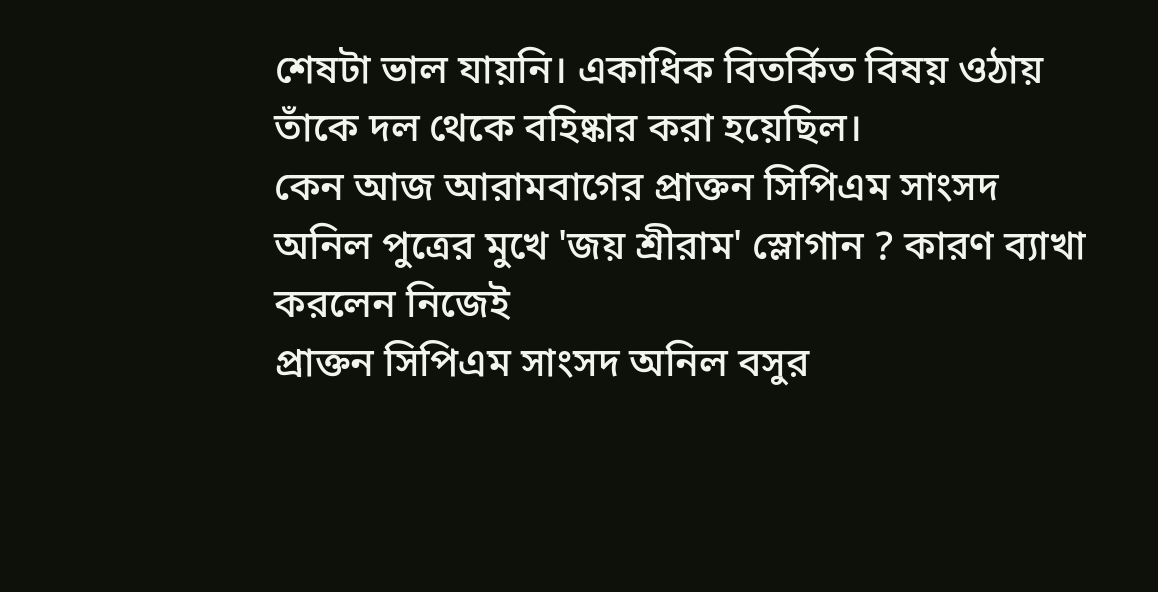শেষটা ভাল যায়নি। একাধিক বিতর্কিত বিষয় ওঠায় তাঁকে দল থেকে বহিষ্কার করা হয়েছিল।
কেন আজ আরামবাগের প্রাক্তন সিপিএম সাংসদ অনিল পুত্রের মুখে 'জয় শ্রীরাম' স্লোগান ? কারণ ব্যাখা করলেন নিজেই
প্রাক্তন সিপিএম সাংসদ অনিল বসুর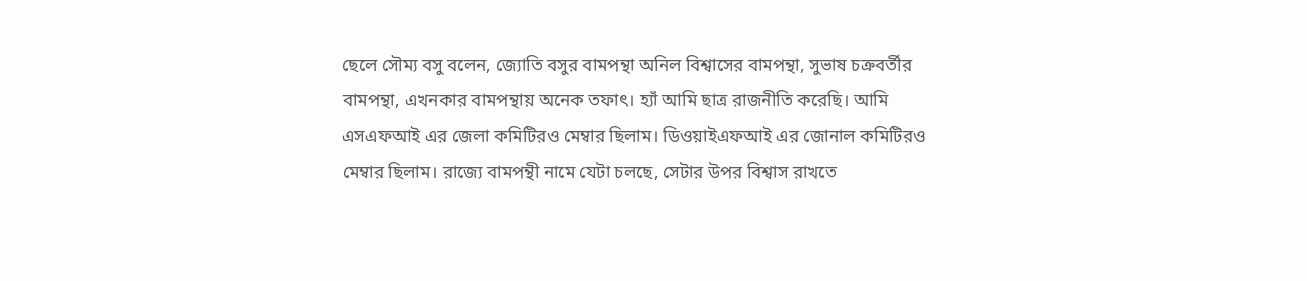ছেলে সৌম্য বসু বলেন, জ্যোতি বসুর বামপন্থা অনিল বিশ্বাসের বামপন্থা, সুভাষ চক্রবর্তীর বামপন্থা, এখনকার বামপন্থায় অনেক তফাৎ। হ্যাঁ আমি ছাত্র রাজনীতি করেছি। আমি এসএফআই এর জেলা কমিটিরও মেম্বার ছিলাম। ডিওয়াইএফআই এর জোনাল কমিটিরও মেম্বার ছিলাম। রাজ্যে বামপন্থী নামে যেটা চলছে, সেটার উপর বিশ্বাস রাখতে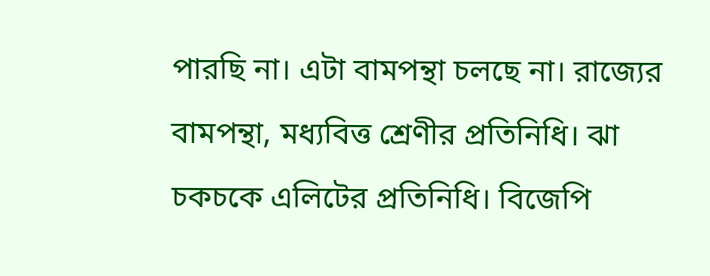পারছি না। এটা বামপন্থা চলছে না। রাজ্যের বামপন্থা, মধ্যবিত্ত শ্রেণীর প্রতিনিধি। ঝা চকচকে এলিটের প্রতিনিধি। বিজেপি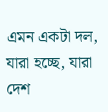এমন একটা দল, যারা হচ্ছে, যারা দেশ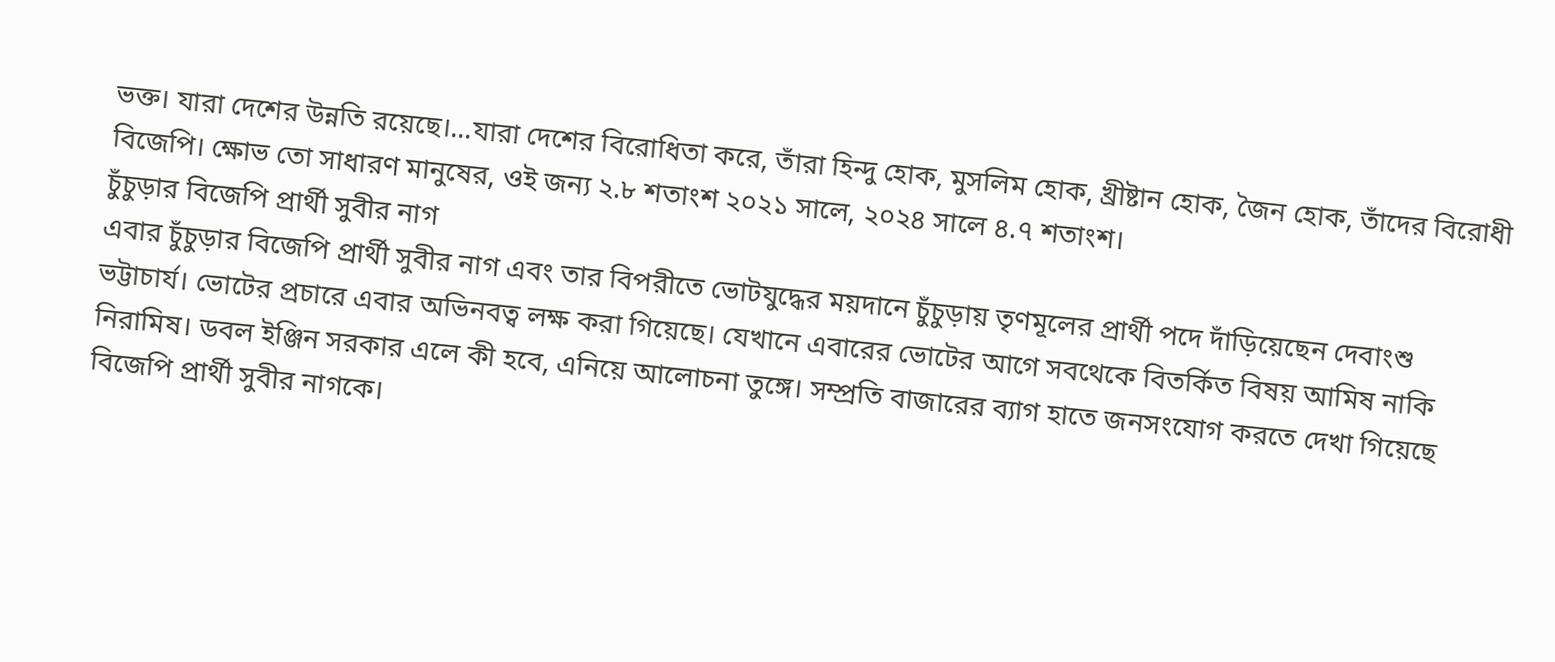ভক্ত। যারা দেশের উন্নতি রয়েছে।...যারা দেশের বিরোধিতা করে, তাঁরা হিন্দু হোক, মুসলিম হোক, খ্রীষ্টান হোক, জৈন হোক, তাঁদের বিরোধী বিজেপি। ক্ষোভ তো সাধারণ মানুষের, ওই জন্য ২.৮ শতাংশ ২০২১ সালে, ২০২৪ সালে ৪.৭ শতাংশ।
চুঁচুড়ার বিজেপি প্রার্থী সুবীর নাগ
এবার চুঁচুড়ার বিজেপি প্রার্থী সুবীর নাগ এবং তার বিপরীতে ভোটযুদ্ধের ময়দানে চুঁচুড়ায় তৃণমূলের প্রার্থী পদে দাঁড়িয়েছেন দেবাংশু ভট্টাচার্য। ভোটের প্রচারে এবার অভিনবত্ব লক্ষ করা গিয়েছে। যেখানে এবারের ভোটের আগে সবথেকে বিতর্কিত বিষয় আমিষ নাকি নিরামিষ। ডবল ইঞ্জিন সরকার এলে কী হবে, এনিয়ে আলোচনা তুঙ্গে। সম্প্রতি বাজারের ব্যাগ হাতে জনসংযোগ করতে দেখা গিয়েছে বিজেপি প্রার্থী সুবীর নাগকে।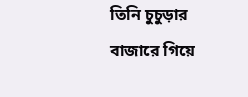তিনি চুচুড়ার বাজারে গিয়ে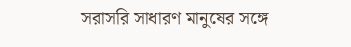সরাসরি সাধারণ মানুষের সঙ্গে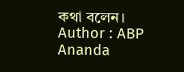কথা বলেন।
Author : ABP Ananda